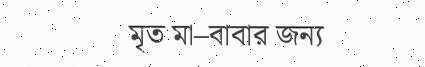মৃত মা–বাবার জন্য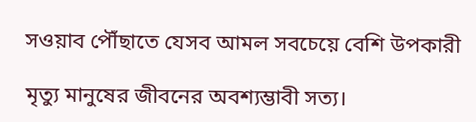সওয়াব পৌঁছাতে যেসব আমল সবচেয়ে বেশি উপকারী

মৃত্যু মানুষের জীবনের অবশ্যম্ভাবী সত্য।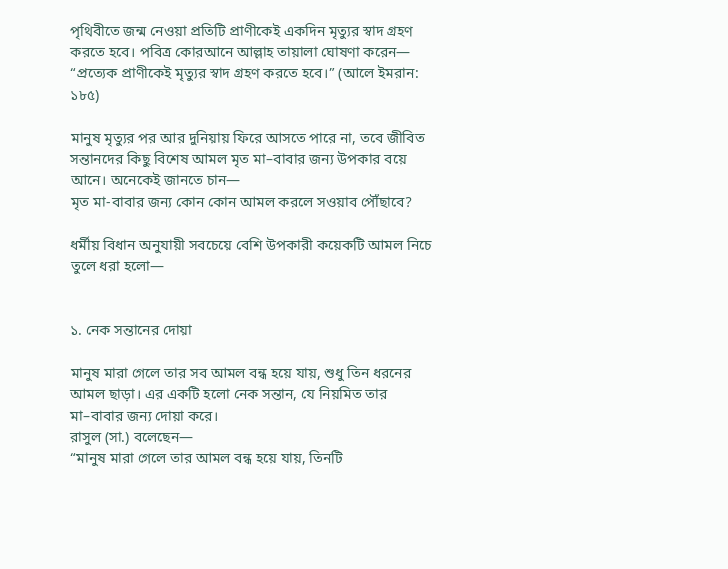পৃথিবীতে জন্ম নেওয়া প্রতিটি প্রাণীকেই একদিন মৃত্যুর স্বাদ গ্রহণ করতে হবে। পবিত্র কোরআনে আল্লাহ তায়ালা ঘোষণা করেন—
“প্রত্যেক প্রাণীকেই মৃত্যুর স্বাদ গ্রহণ করতে হবে।” (আলে ইমরান: ১৮৫)

মানুষ মৃত্যুর পর আর দুনিয়ায় ফিরে আসতে পারে না, তবে জীবিত সন্তানদের কিছু বিশেষ আমল মৃত মা–বাবার জন্য উপকার বয়ে আনে। অনেকেই জানতে চান—
মৃত মা-বাবার জন্য কোন কোন আমল করলে সওয়াব পৌঁছাবে?

ধর্মীয় বিধান অনুযায়ী সবচেয়ে বেশি উপকারী কয়েকটি আমল নিচে তুলে ধরা হলো—


১. নেক সন্তানের দোয়া

মানুষ মারা গেলে তার সব আমল বন্ধ হয়ে যায়, শুধু তিন ধরনের আমল ছাড়া। এর একটি হলো নেক সন্তান, যে নিয়মিত তার মা–বাবার জন্য দোয়া করে।
রাসুল (সা.) বলেছেন—
“মানুষ মারা গেলে তার আমল বন্ধ হয়ে যায়, তিনটি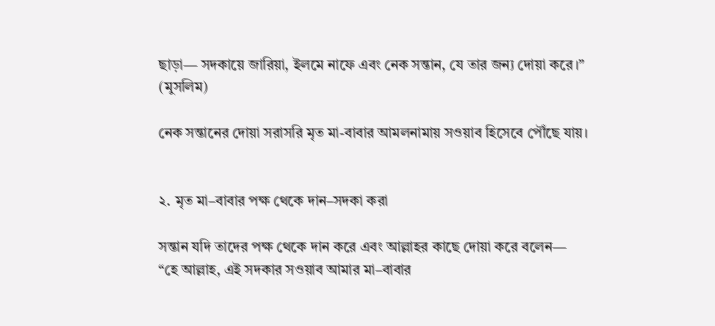ছাড়া— সদকায়ে জারিয়া, ইলমে নাফে এবং নেক সন্তান, যে তার জন্য দোয়া করে।” (মুসলিম)

নেক সন্তানের দোয়া সরাসরি মৃত মা-বাবার আমলনামায় সওয়াব হিসেবে পৌঁছে যায়।


২. মৃত মা–বাবার পক্ষ থেকে দান–সদকা করা

সন্তান যদি তাদের পক্ষ থেকে দান করে এবং আল্লাহর কাছে দোয়া করে বলেন—
“হে আল্লাহ, এই সদকার সওয়াব আমার মা–বাবার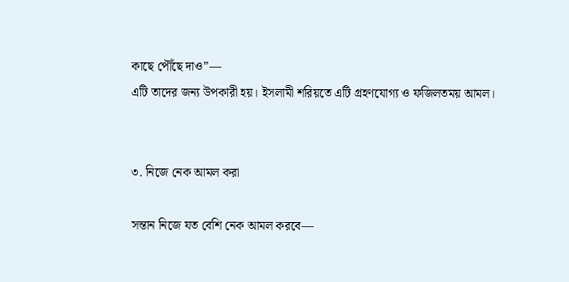কাছে পৌঁছে দাও”—
এটি তাদের জন্য উপকারী হয়। ইসলামী শরিয়তে এটি গ্রহণযোগ্য ও ফজিলতময় আমল।


৩. নিজে নেক আমল করা

সন্তান নিজে যত বেশি নেক আমল করবে—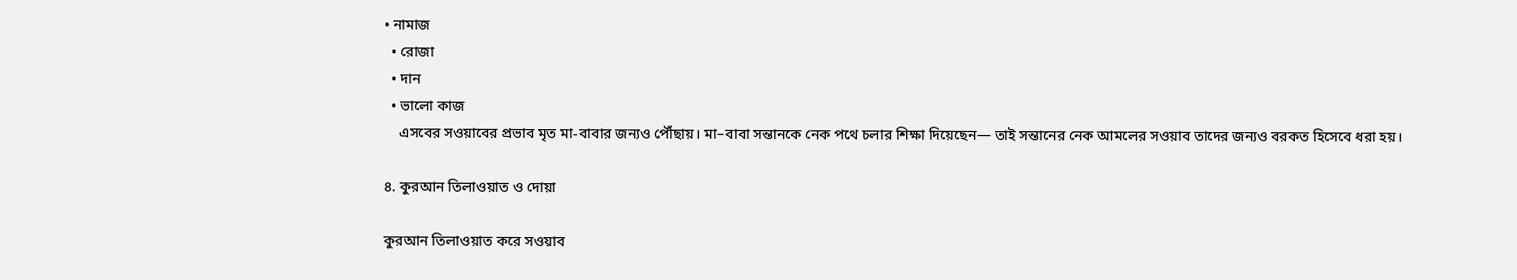• নামাজ
  • রোজা
  • দান
  • ভালো কাজ
    এসবের সওয়াবের প্রভাব মৃত মা-বাবার জন্যও পৌঁছায়। মা–বাবা সন্তানকে নেক পথে চলার শিক্ষা দিয়েছেন— তাই সন্তানের নেক আমলের সওয়াব তাদের জন্যও বরকত হিসেবে ধরা হয়।

৪. কুরআন তিলাওয়াত ও দোয়া

কুরআন তিলাওয়াত করে সওয়াব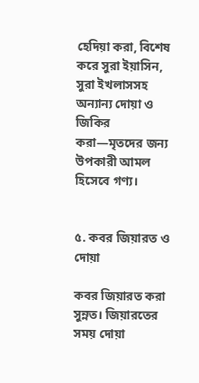হেদিয়া করা, বিশেষ করে সুরা ইয়াসিন, সুরা ইখলাসসহ অন্যান্য দোয়া ও জিকির করা—মৃতদের জন্য উপকারী আমল হিসেবে গণ্য।


৫. কবর জিয়ারত ও দোয়া

কবর জিয়ারত করা সুন্নত। জিয়ারতের সময় দোয়া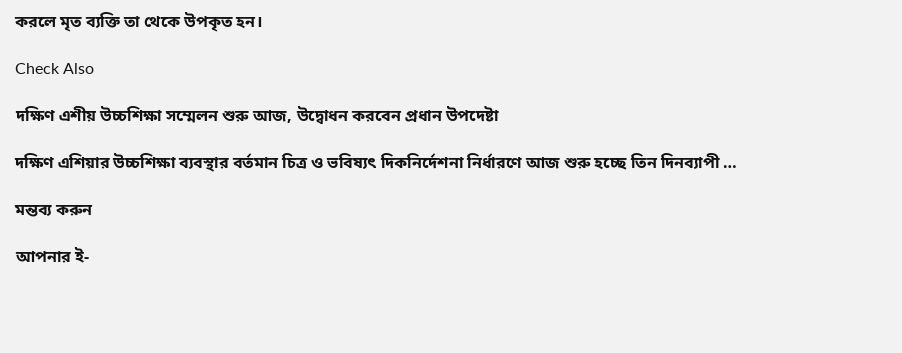করলে মৃত ব্যক্তি তা থেকে উপকৃত হন।

Check Also

দক্ষিণ এশীয় উচ্চশিক্ষা সম্মেলন শুরু আজ, উদ্বোধন করবেন প্রধান উপদেষ্টা

দক্ষিণ এশিয়ার উচ্চশিক্ষা ব্যবস্থার বর্তমান চিত্র ও ভবিষ্যৎ দিকনির্দেশনা নির্ধারণে আজ শুরু হচ্ছে তিন দিনব্যাপী …

মন্তব্য করুন

আপনার ই-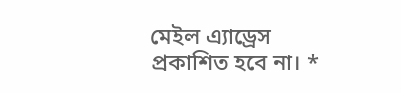মেইল এ্যাড্রেস প্রকাশিত হবে না। *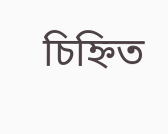চিহ্নিত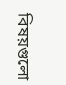বিষয়গুলো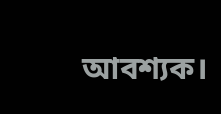আবশ্যক।